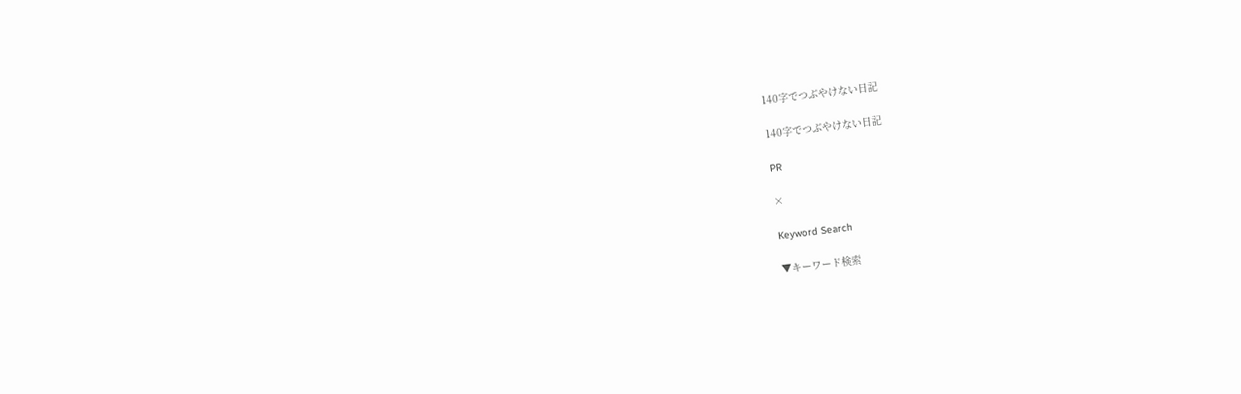140字でつぶやけない日記

140字でつぶやけない日記

PR

×

Keyword Search

▼キーワード検索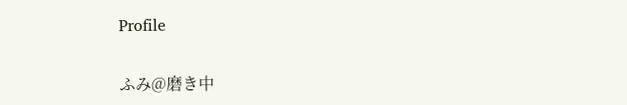Profile

ふみ@磨き中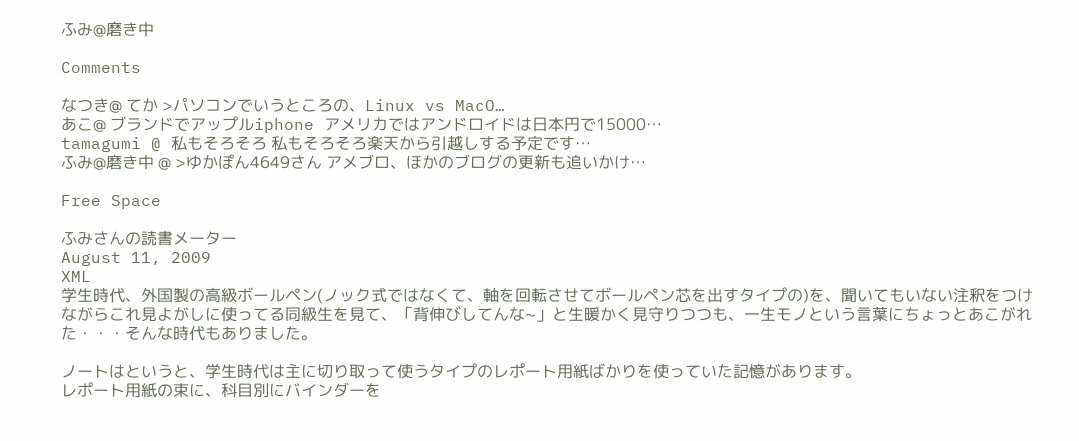ふみ@磨き中

Comments

なつき@ てか >パソコンでいうところの、Linux vs MacO…
あこ@ ブランドでアップルiphone アメリカではアンドロイドは日本円で15000…
tamagumi @ 私もそろそろ 私もそろそろ楽天から引越しする予定です…
ふみ@磨き中 @ >ゆかぽん4649さん アメブロ、ほかのブログの更新も追いかけ…

Free Space

ふみさんの読書メーター
August 11, 2009
XML
学生時代、外国製の高級ボールペン(ノック式ではなくて、軸を回転させてボールペン芯を出すタイプの)を、聞いてもいない注釈をつけながらこれ見よがしに使ってる同級生を見て、「背伸びしてんな~」と生暖かく見守りつつも、一生モノという言葉にちょっとあこがれた・・・そんな時代もありました。

ノートはというと、学生時代は主に切り取って使うタイプのレポート用紙ばかりを使っていた記憶があります。
レポート用紙の束に、科目別にバインダーを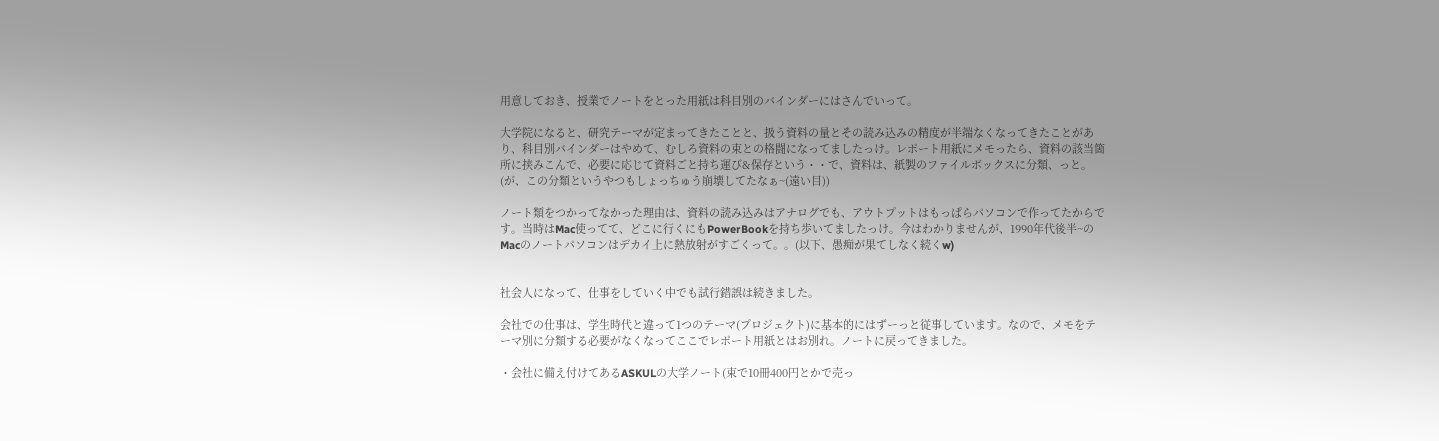用意しておき、授業でノートをとった用紙は科目別のバインダーにはさんでいって。

大学院になると、研究テーマが定まってきたことと、扱う資料の量とその読み込みの精度が半端なくなってきたことがあり、科目別バインダーはやめて、むしろ資料の束との格闘になってましたっけ。レポート用紙にメモったら、資料の該当箇所に挟みこんで、必要に応じて資料ごと持ち運び&保存という・・で、資料は、紙製のファイルボックスに分類、っと。(が、この分類というやつもしょっちゅう崩壊してたなぁ~(遠い目))

ノート類をつかってなかった理由は、資料の読み込みはアナログでも、アウトプットはもっぱらパソコンで作ってたからです。当時はMac使ってて、どこに行くにもPowerBookを持ち歩いてましたっけ。今はわかりませんが、1990年代後半~のMacのノートパソコンはデカイ上に熱放射がすごくって。。(以下、愚痴が果てしなく続くw)


社会人になって、仕事をしていく中でも試行錯誤は続きました。

会社での仕事は、学生時代と違って1つのテーマ(プロジェクト)に基本的にはずーっと従事しています。なので、メモをテーマ別に分類する必要がなくなってここでレポート用紙とはお別れ。ノートに戻ってきました。

・会社に備え付けてあるASKULの大学ノート(束で10冊400円とかで売っ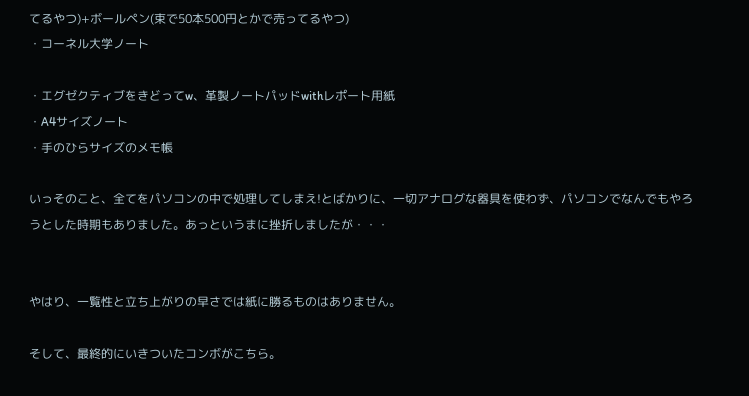てるやつ)+ボールペン(束で50本500円とかで売ってるやつ)
・コーネル大学ノート

・エグゼクティブをきどってw、革製ノートパッドwithレポート用紙
・A4サイズノート
・手のひらサイズのメモ帳

いっそのこと、全てをパソコンの中で処理してしまえ!とばかりに、一切アナログな器具を使わず、パソコンでなんでもやろうとした時期もありました。あっというまに挫折しましたが・・・


やはり、一覧性と立ち上がりの早さでは紙に勝るものはありません。

そして、最終的にいきついたコンボがこちら。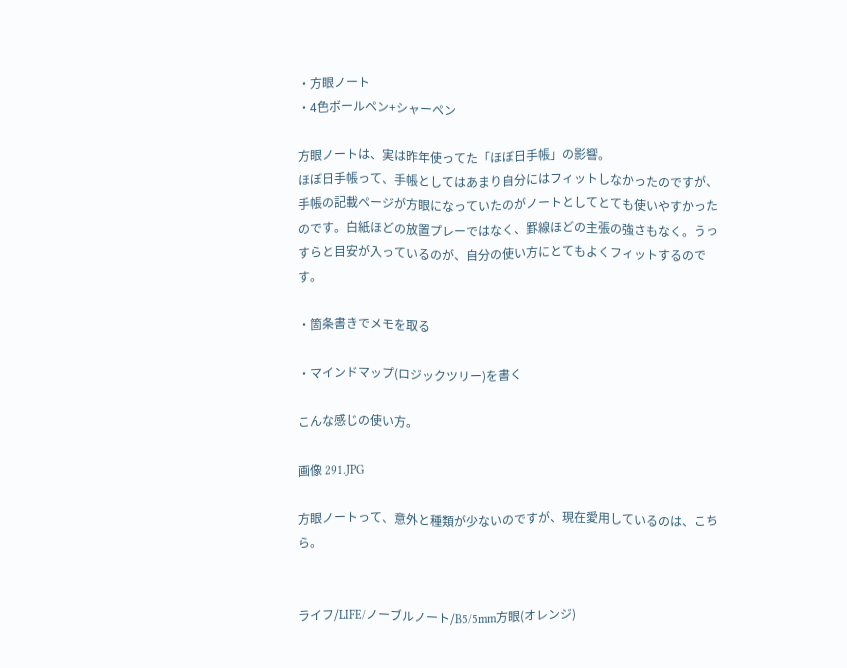・方眼ノート
・4色ボールペン+シャーペン

方眼ノートは、実は昨年使ってた「ほぼ日手帳」の影響。
ほぼ日手帳って、手帳としてはあまり自分にはフィットしなかったのですが、手帳の記載ページが方眼になっていたのがノートとしてとても使いやすかったのです。白紙ほどの放置プレーではなく、罫線ほどの主張の強さもなく。うっすらと目安が入っているのが、自分の使い方にとてもよくフィットするのです。

・箇条書きでメモを取る

・マインドマップ(ロジックツリー)を書く

こんな感じの使い方。

画像 291.JPG

方眼ノートって、意外と種類が少ないのですが、現在愛用しているのは、こちら。


ライフ/LIFE/ノーブルノート/B5/5mm方眼(オレンジ)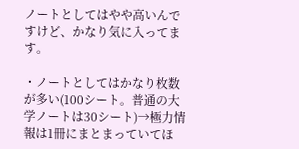ノートとしてはやや高いんですけど、かなり気に入ってます。

・ノートとしてはかなり枚数が多い(100シート。普通の大学ノートは30シート)→極力情報は1冊にまとまっていてほ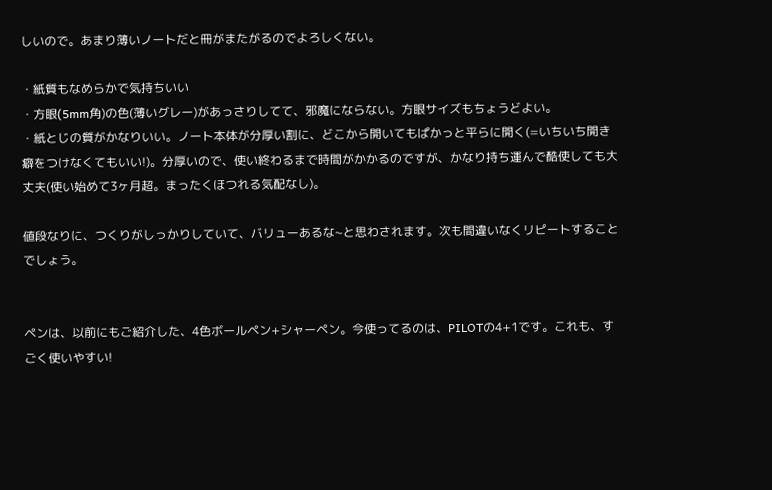しいので。あまり薄いノートだと冊がまたがるのでよろしくない。

・紙質もなめらかで気持ちいい
・方眼(5mm角)の色(薄いグレー)があっさりしてて、邪魔にならない。方眼サイズもちょうどよい。
・紙とじの質がかなりいい。ノート本体が分厚い割に、どこから開いてもぱかっと平らに開く(=いちいち開き癖をつけなくてもいい!)。分厚いので、使い終わるまで時間がかかるのですが、かなり持ち運んで酷使しても大丈夫(使い始めて3ヶ月超。まったくほつれる気配なし)。

値段なりに、つくりがしっかりしていて、バリューあるな~と思わされます。次も間違いなくリピートすることでしょう。


ペンは、以前にもご紹介した、4色ボールペン+シャーペン。今使ってるのは、PILOTの4+1です。これも、すごく使いやすい!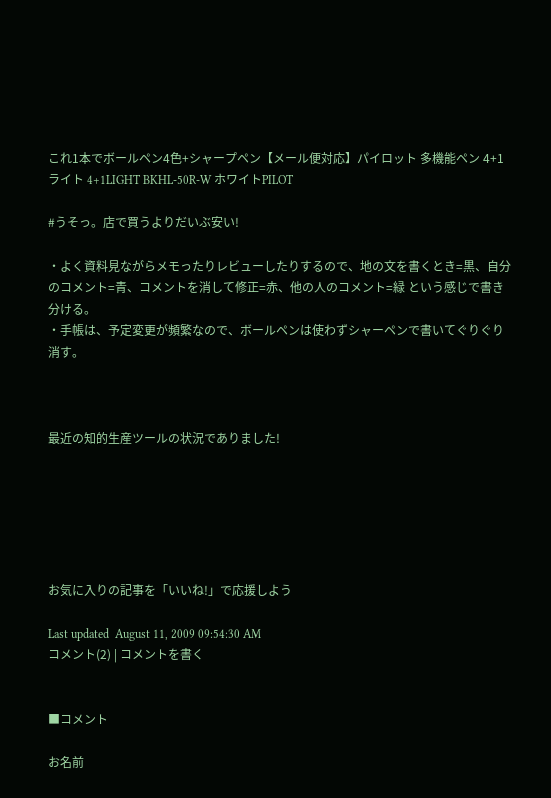これ1本でボールペン4色+シャープペン【メール便対応】パイロット 多機能ペン 4+1ライト 4+1LIGHT BKHL-50R-W ホワイトPILOT

#うそっ。店で買うよりだいぶ安い!

・よく資料見ながらメモったりレビューしたりするので、地の文を書くとき=黒、自分のコメント=青、コメントを消して修正=赤、他の人のコメント=緑 という感じで書き分ける。
・手帳は、予定変更が頻繁なので、ボールペンは使わずシャーペンで書いてぐりぐり消す。



最近の知的生産ツールの状況でありました!






お気に入りの記事を「いいね!」で応援しよう

Last updated  August 11, 2009 09:54:30 AM
コメント(2) | コメントを書く


■コメント

お名前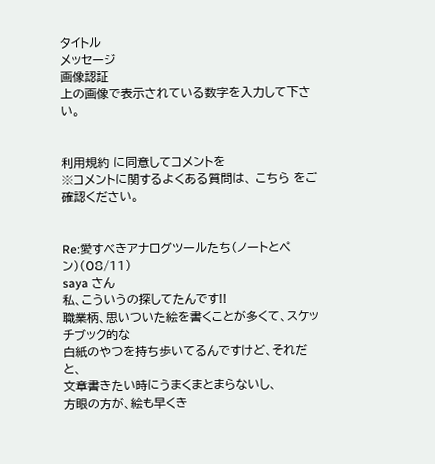タイトル
メッセージ
画像認証
上の画像で表示されている数字を入力して下さい。


利用規約 に同意してコメントを
※コメントに関するよくある質問は、 こちら をご確認ください。


Re:愛すべきアナログツールたち(ノートとペン)(08/11)
saya さん
私、こういうの探してたんです!!
職業柄、思いついた絵を書くことが多くて、スケッチブック的な
白紙のやつを持ち歩いてるんですけど、それだと、
文章書きたい時にうまくまとまらないし、
方眼の方が、絵も早くき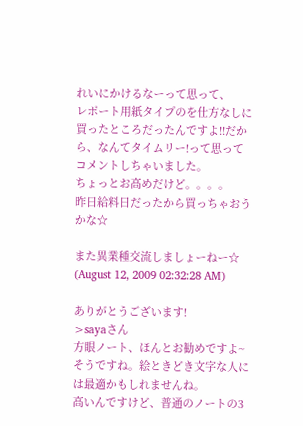れいにかけるなーって思って、
レポート用紙タイプのを仕方なしに買ったところだったんですよ!!だから、なんてタイムリー!って思って
コメントしちゃいました。
ちょっとお高めだけど。。。。
昨日給料日だったから買っちゃおうかな☆

また異業種交流しましょーねー☆ (August 12, 2009 02:32:28 AM)

ありがとうございます!
>sayaさん
方眼ノート、ほんとお勧めですよ~ そうですね。絵ときどき文字な人には最適かもしれませんね。
高いんですけど、普通のノートの3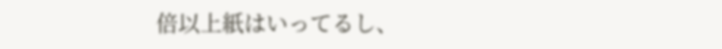倍以上紙はいってるし、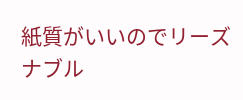紙質がいいのでリーズナブル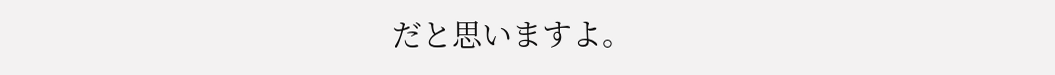だと思いますよ。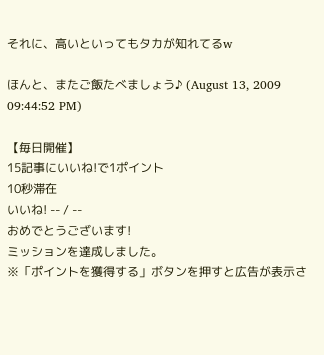それに、高いといってもタカが知れてるw

ほんと、またご飯たべましょう♪ (August 13, 2009 09:44:52 PM)

【毎日開催】
15記事にいいね!で1ポイント
10秒滞在
いいね! -- / --
おめでとうございます!
ミッションを達成しました。
※「ポイントを獲得する」ボタンを押すと広告が表示さ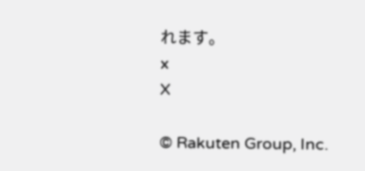れます。
x
X

© Rakuten Group, Inc.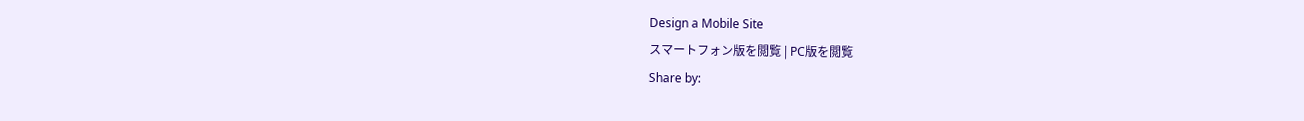Design a Mobile Site
スマートフォン版を閲覧 | PC版を閲覧
Share by: